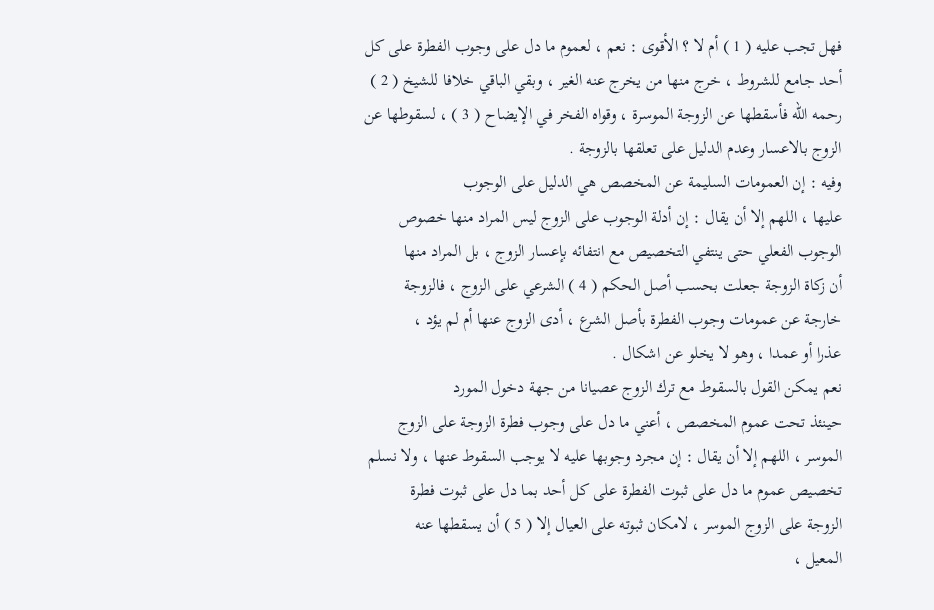فهل تجب عليه ( 1 ) أم لا ؟ الأقوى : نعم ، لعموم ما دل على وجوب الفطرة على كل
أحد جامع للشروط ، خرج منها من يخرج عنه الغير ، وبقي الباقي خلافا للشيخ ( 2 )
رحمه الله فأسقطها عن الزوجة الموسرة ، وقواه الفخر في الإيضاح ( 3 ) ، لسقوطها عن
الزوج بالاعسار وعدم الدليل على تعلقها بالزوجة .
وفيه : إن العمومات السليمة عن المخصص هي الدليل على الوجوب
عليها ، اللهم إلا أن يقال : إن أدلة الوجوب على الزوج ليس المراد منها خصوص
الوجوب الفعلي حتى ينتفي التخصيص مع انتفائه بإعسار الزوج ، بل المراد منها
أن زكاة الزوجة جعلت بحسب أصل الحكم ( 4 ) الشرعي على الزوج ، فالزوجة
خارجة عن عمومات وجوب الفطرة بأصل الشرع ، أدى الزوج عنها أم لم يؤد ،
عذرا أو عمدا ، وهو لا يخلو عن اشكال .
نعم يمكن القول بالسقوط مع ترك الزوج عصيانا من جهة دخول المورد
حينئذ تحت عموم المخصص ، أعني ما دل على وجوب فطرة الزوجة على الزوج
الموسر ، اللهم إلا أن يقال : إن مجرد وجوبها عليه لا يوجب السقوط عنها ، ولا نسلم
تخصيص عموم ما دل على ثبوت الفطرة على كل أحد بما دل على ثبوت فطرة
الزوجة على الزوج الموسر ، لامكان ثبوته على العيال إلا ( 5 ) أن يسقطها عنه
المعيل ،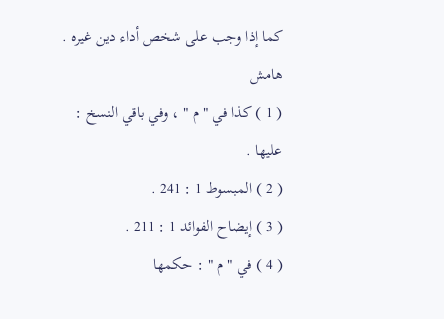كما إذا وجب على شخص أداء دين غيره .
هامش
( 1 ) كذا في " م " ، وفي باقي النسخ : عليها .
( 2 ) المبسوط 1 : 241 .
( 3 ) إيضاح الفوائد 1 : 211 .
( 4 ) في " م " : حكمها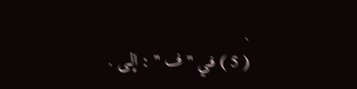.
( 5 ) في " ف " : إلى .